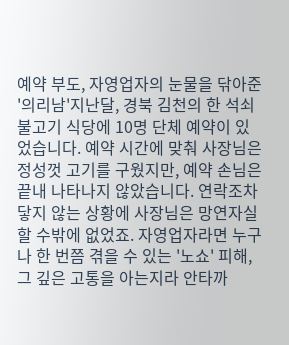예약 부도, 자영업자의 눈물을 닦아준 '의리남'지난달, 경북 김천의 한 석쇠 불고기 식당에 10명 단체 예약이 있었습니다. 예약 시간에 맞춰 사장님은 정성껏 고기를 구웠지만, 예약 손님은 끝내 나타나지 않았습니다. 연락조차 닿지 않는 상황에 사장님은 망연자실할 수밖에 없었죠. 자영업자라면 누구나 한 번쯤 겪을 수 있는 '노쇼' 피해, 그 깊은 고통을 아는지라 안타까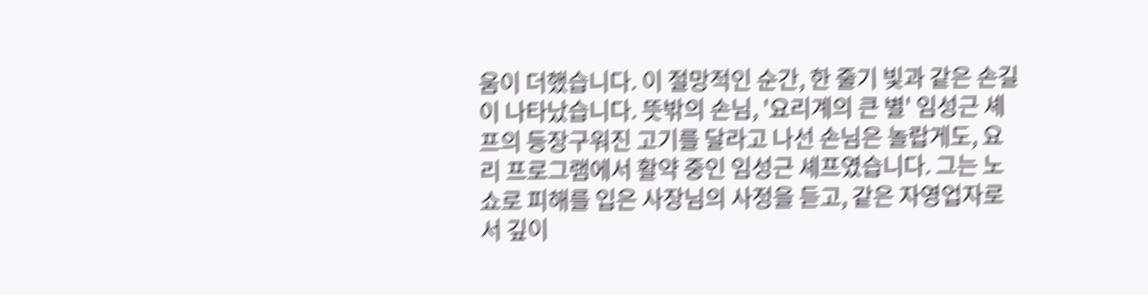움이 더했습니다. 이 절망적인 순간, 한 줄기 빛과 같은 손길이 나타났습니다. 뜻밖의 손님, '요리계의 큰 별' 임성근 셰프의 등장구워진 고기를 달라고 나선 손님은 놀랍게도, 요리 프로그램에서 활약 중인 임성근 셰프였습니다. 그는 노쇼로 피해를 입은 사장님의 사정을 듣고, 같은 자영업자로서 깊이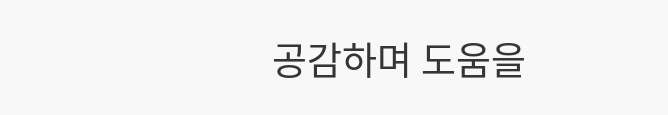공감하며 도움을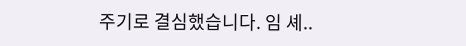주기로 결심했습니다. 임 셰..